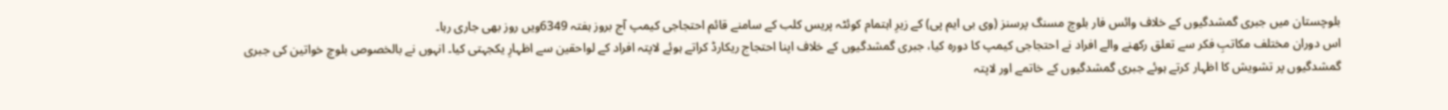بلوچستان میں جبری گمشدگیوں کے خلاف وائس فار بلوچ مسنگ پرسنز (وی بی ایم پی) کے زیرِ اہتمام کوئٹہ پریس کلب کے سامنے قائم احتجاجی کیمپ آج بروز ہفتہ 6349ویں روز بھی جاری رہا۔
اس دوران مختلف مکاتبِ فکر سے تعلق رکھنے والے افراد نے احتجاجی کیمپ کا دورہ کیا، جبری گمشدگیوں کے خلاف اپنا احتجاج ریکارڈ کراتے ہوئے لاپتہ افراد کے لواحقین سے اظہارِ یکجہتی کیا۔ انہوں نے بالخصوص بلوچ خواتین کی جبری گمشدگیوں پر تشویش کا اظہار کرتے ہوئے جبری گمشدگیوں کے خاتمے اور لاپتہ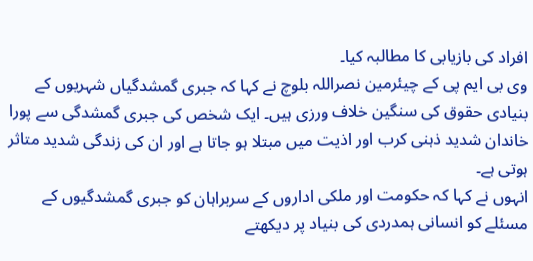افراد کی بازیابی کا مطالبہ کیا۔
وی بی ایم پی کے چیئرمین نصراللہ بلوچ نے کہا کہ جبری گمشدگیاں شہریوں کے بنیادی حقوق کی سنگین خلاف ورزی ہیں۔ ایک شخص کی جبری گمشدگی سے پورا خاندان شدید ذہنی کرب اور اذیت میں مبتلا ہو جاتا ہے اور ان کی زندگی شدید متاثر ہوتی ہے۔
انہوں نے کہا کہ حکومت اور ملکی اداروں کے سربراہان کو جبری گمشدگیوں کے مسئلے کو انسانی ہمدردی کی بنیاد پر دیکھتے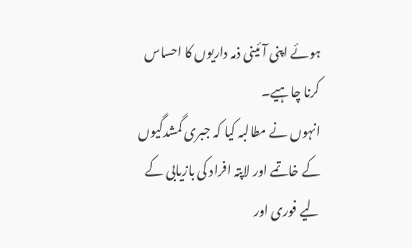ہوئے اپنی آئینی ذمہ داریوں کا احساس کرنا چاہیے۔
انہوں نے مطالبہ کیا کہ جبری گمشدگیوں کے خاتمے اور لاپتہ افراد کی بازیابی کے لیے فوری اور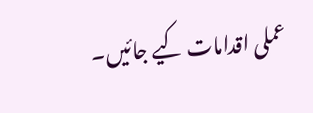عملی اقدامات کیے جائیں۔